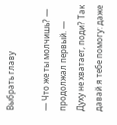Выбрать главу

— Что же ты молчишь? — продолжал первый. — Духу не хватает, поди? Так давай я тебе помогу: даже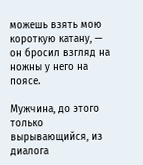можешь взять мою короткую катану, — он бросил взгляд на ножны у него на поясе.

Мужчина, до этого только вырывающийся, из диалога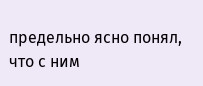предельно ясно понял, что с ним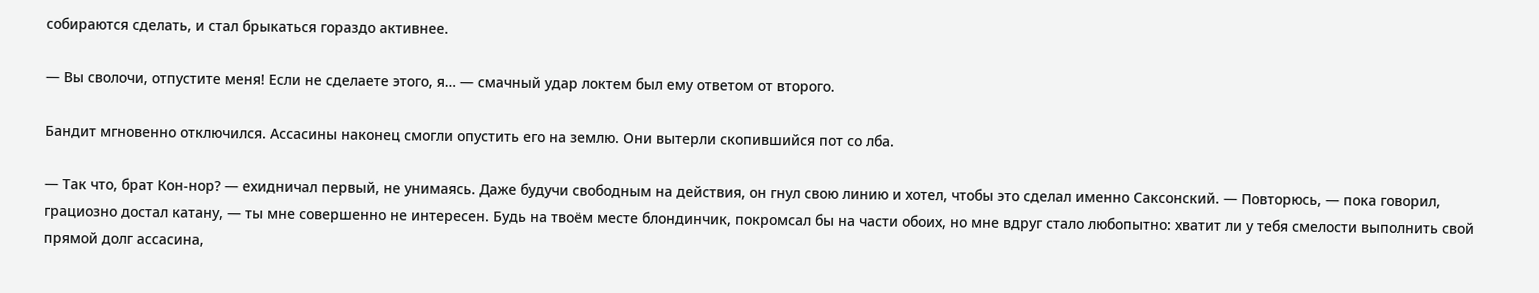собираются сделать, и стал брыкаться гораздо активнее.

— Вы сволочи, отпустите меня! Если не сделаете этого, я… — смачный удар локтем был ему ответом от второго.

Бандит мгновенно отключился. Ассасины наконец смогли опустить его на землю. Они вытерли скопившийся пот со лба.

— Так что, брат Кон-нор? — ехидничал первый, не унимаясь. Даже будучи свободным на действия, он гнул свою линию и хотел, чтобы это сделал именно Саксонский. — Повторюсь, — пока говорил, грациозно достал катану, — ты мне совершенно не интересен. Будь на твоём месте блондинчик, покромсал бы на части обоих, но мне вдруг стало любопытно: хватит ли у тебя смелости выполнить свой прямой долг ассасина,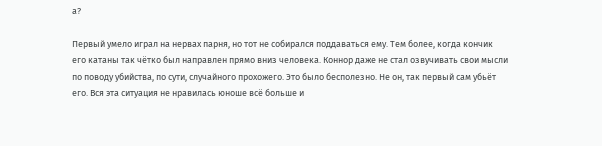а?

Первый умело играл на нервах парня, но тот не собирался поддаваться ему. Тем более, когда кончик его катаны так чётко был направлен прямо вниз человека. Коннор даже не стал озвучивать свои мысли по поводу убийства, по сути, случайного прохожего. Это было бесполезно. Не он, так первый сам убьёт его. Вся эта ситуация не нравилась юноше всё больше и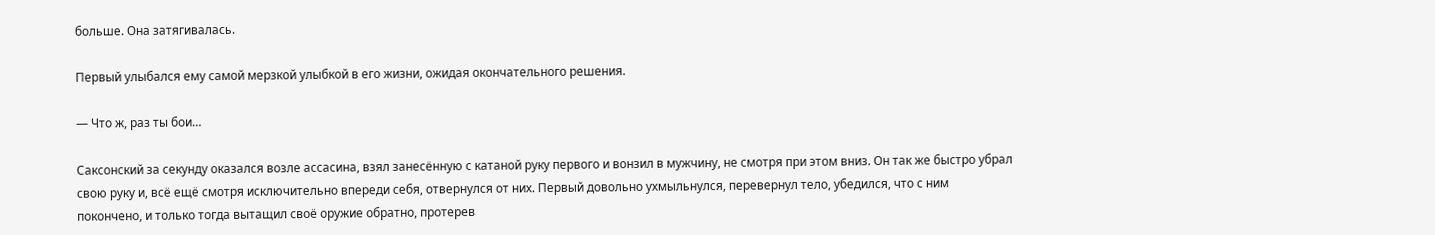больше. Она затягивалась.

Первый улыбался ему самой мерзкой улыбкой в его жизни, ожидая окончательного решения.

— Что ж, раз ты бои…

Саксонский за секунду оказался возле ассасина, взял занесённую с катаной руку первого и вонзил в мужчину, не смотря при этом вниз. Он так же быстро убрал свою руку и, всё ещё смотря исключительно впереди себя, отвернулся от них. Первый довольно ухмыльнулся, перевернул тело, убедился, что с ним покончено, и только тогда вытащил своё оружие обратно, протерев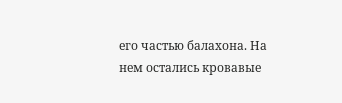его частью балахона. На нем остались кровавые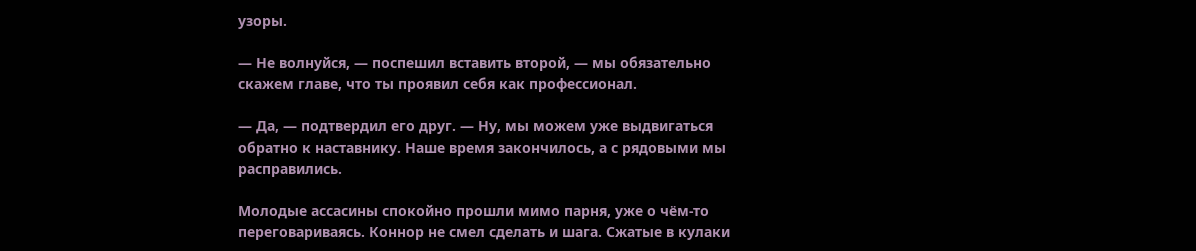узоры.

— Не волнуйся, — поспешил вставить второй, — мы обязательно скажем главе, что ты проявил себя как профессионал.

— Да, — подтвердил его друг. — Ну, мы можем уже выдвигаться обратно к наставнику. Наше время закончилось, а с рядовыми мы расправились.

Молодые ассасины спокойно прошли мимо парня, уже о чём-то переговариваясь. Коннор не смел сделать и шага. Сжатые в кулаки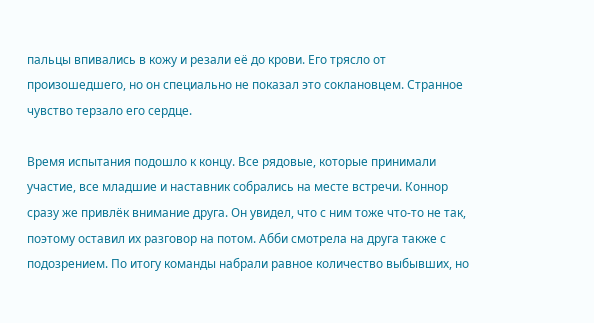пальцы впивались в кожу и резали её до крови. Его трясло от произошедшего, но он специально не показал это соклановцем. Странное чувство терзало его сердце.

Время испытания подошло к концу. Все рядовые, которые принимали участие, все младшие и наставник собрались на месте встречи. Коннор сразу же привлёк внимание друга. Он увидел, что с ним тоже что-то не так, поэтому оставил их разговор на потом. Абби смотрела на друга также с подозрением. По итогу команды набрали равное количество выбывших, но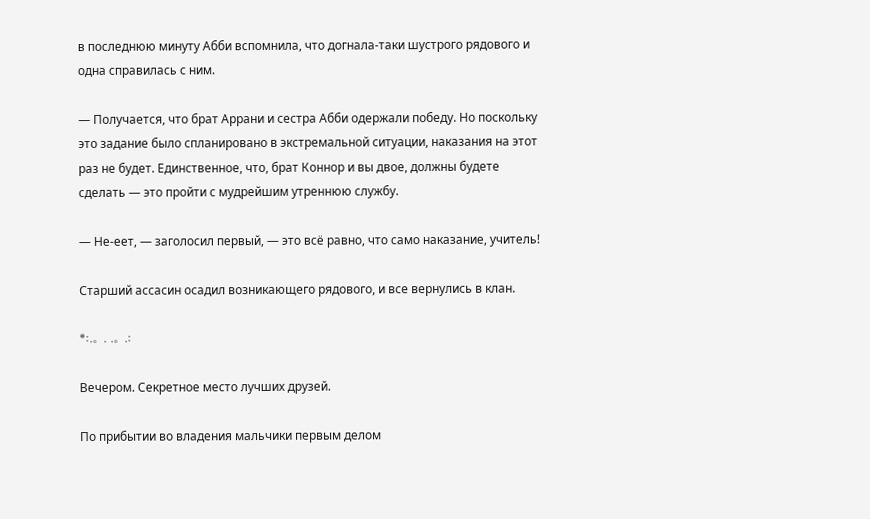в последнюю минуту Абби вспомнила, что догнала-таки шустрого рядового и одна справилась с ним.

— Получается, что брат Аррани и сестра Абби одержали победу. Но поскольку это задание было спланировано в экстремальной ситуации, наказания на этот раз не будет. Единственное, что, брат Коннор и вы двое, должны будете сделать — это пройти с мудрейшим утреннюю службу.

— Не-еет, — заголосил первый, — это всё равно, что само наказание, учитель!

Старший ассасин осадил возникающего рядового, и все вернулись в клан.

*:.。. .。.:

Вечером. Секретное место лучших друзей.

По прибытии во владения мальчики первым делом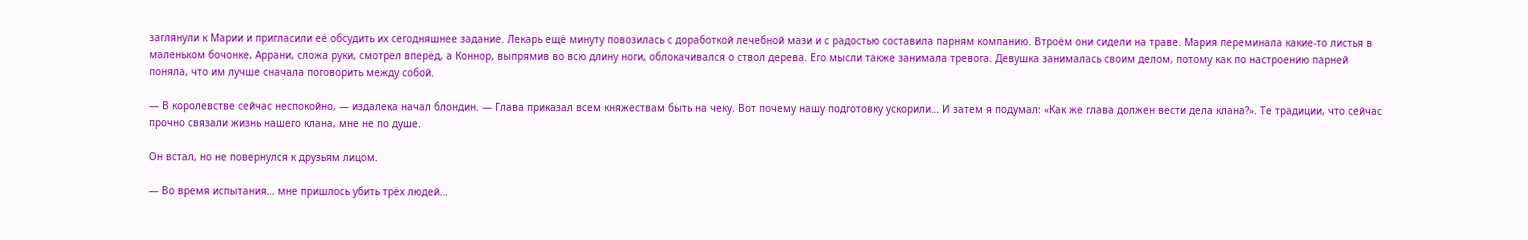заглянули к Марии и пригласили её обсудить их сегодняшнее задание. Лекарь ещё минуту повозилась с доработкой лечебной мази и с радостью составила парням компанию. Втроём они сидели на траве. Мария переминала какие-то листья в маленьком бочонке, Аррани, сложа руки, смотрел вперёд, а Коннор, выпрямив во всю длину ноги, облокачивался о ствол дерева. Его мысли также занимала тревога. Девушка занималась своим делом, потому как по настроению парней поняла, что им лучше сначала поговорить между собой.

— В королевстве сейчас неспокойно, — издалека начал блондин. — Глава приказал всем княжествам быть на чеку. Вот почему нашу подготовку ускорили… И затем я подумал: «Как же глава должен вести дела клана?». Те традиции, что сейчас прочно связали жизнь нашего клана, мне не по душе.

Он встал, но не повернулся к друзьям лицом.

— Во время испытания… мне пришлось убить трёх людей…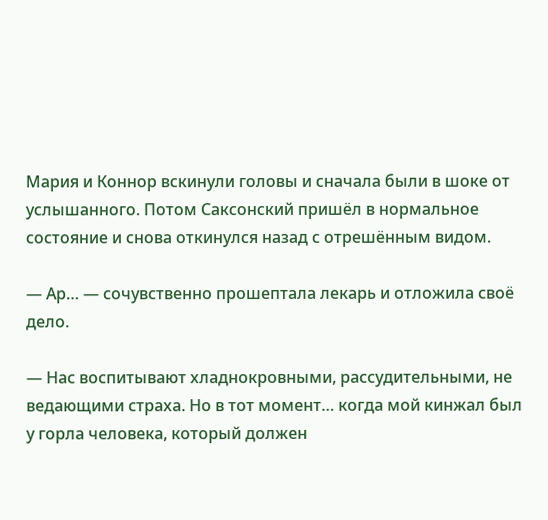Мария и Коннор вскинули головы и сначала были в шоке от услышанного. Потом Саксонский пришёл в нормальное состояние и снова откинулся назад с отрешённым видом.

— Ар… — сочувственно прошептала лекарь и отложила своё дело.

— Нас воспитывают хладнокровными, рассудительными, не ведающими страха. Но в тот момент… когда мой кинжал был у горла человека, который должен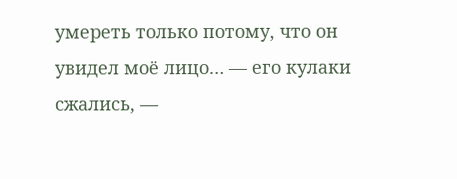умереть только потому, что он увидел моё лицо… — его кулаки сжались, —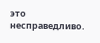это несправедливо.